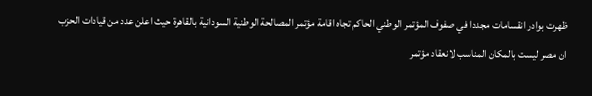ظهرت بوادر انقسامات مجددا في صفوف المؤتمر الوطني الحاكم تجاه اقامة مؤتمر المصالحة الوطنية السودانية بالقاهرة حيث اعلن عدد من قيادات الحزب ان مصر ليست بالمكان المناسب لانعقاد مؤتمر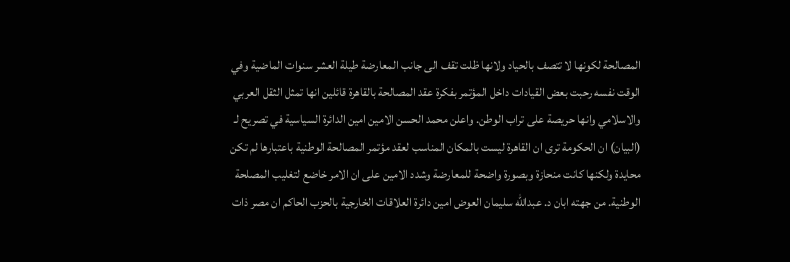المصالحة لكونها لا تتصف بالحياد ولانها ظلت تقف الى جانب المعارضة طيلة العشر سنوات الماضية وفي الوقت نفسه رحبت بعض القيادات داخل المؤتمر بفكرة عقد المصالحة بالقاهرة قائلين انها تمثل الثقل العربي والاسلامي وانها حريصة على تراب الوطن. واعلن محمد الحسن الامين امين الدائرة السياسية في تصريح لـ (البيان) ان الحكومة ترى ان القاهرة ليست بالمكان المناسب لعقد مؤتمر المصالحة الوطنية باعتبارها لم تكن محايدة ولكنها كانت منحازة وبصورة واضحة للمعارضة وشدد الامين على ان الامر خاضع لتغليب المصلحة الوطنية. من جهته ابان د. عبدالله سليمان العوض امين دائرة العلاقات الخارجية بالحزب الحاكم ان مصر ذات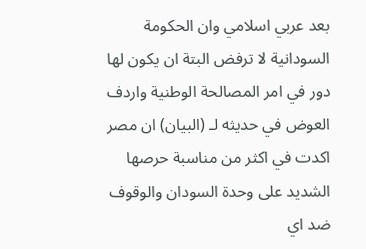بعد عربي اسلامي وان الحكومة السودانية لا ترفض البتة ان يكون لها دور في امر المصالحة الوطنية واردف العوض في حديثه لـ (البيان) ان مصر اكدت في اكثر من مناسبة حرصها الشديد على وحدة السودان والوقوف ضد اي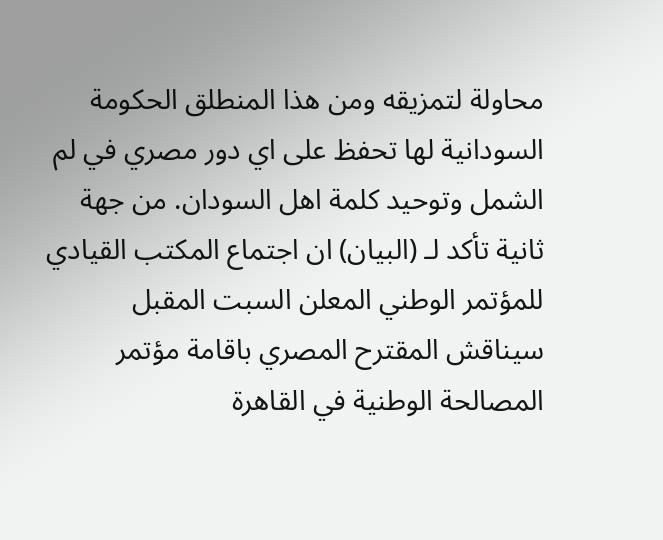محاولة لتمزيقه ومن هذا المنطلق الحكومة السودانية لها تحفظ على اي دور مصري في لم الشمل وتوحيد كلمة اهل السودان. من جهة ثانية تأكد لـ (البيان) ان اجتماع المكتب القيادي للمؤتمر الوطني المعلن السبت المقبل سيناقش المقترح المصري باقامة مؤتمر المصالحة الوطنية في القاهرة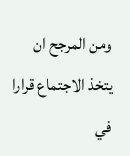ومن المرجح ان يتخذ الاجتماع قرارا في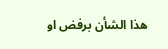هذا الشأن برفض او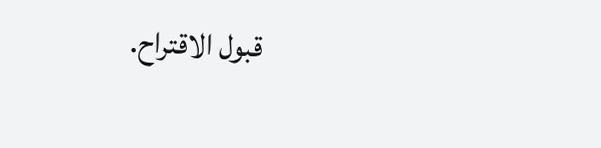قبول الاقتراح.